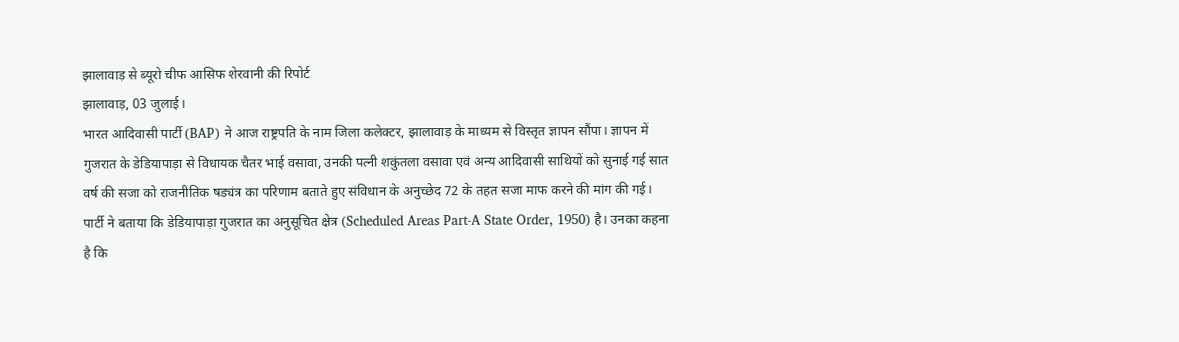झालावाड़ से ब्यूरो चीफ आसिफ शेरवानी की रिपोर्ट
झालावाड़, 03 जुलाई।
भारत आदिवासी पार्टी (BAP) ने आज राष्ट्रपति के नाम जिला कलेक्टर, झालावाड़ के माध्यम से विस्तृत ज्ञापन सौंपा। ज्ञापन में गुजरात के डेडियापाड़ा से विधायक चैतर भाई वसावा, उनकी पत्नी शकुंतला वसावा एवं अन्य आदिवासी साथियों को सुनाई गई सात वर्ष की सजा को राजनीतिक षड्यंत्र का परिणाम बताते हुए संविधान के अनुच्छेद 72 के तहत सजा माफ करने की मांग की गई।
पार्टी ने बताया कि डेडियापाड़ा गुजरात का अनुसूचित क्षेत्र (Scheduled Areas Part-A State Order, 1950) है। उनका कहना है कि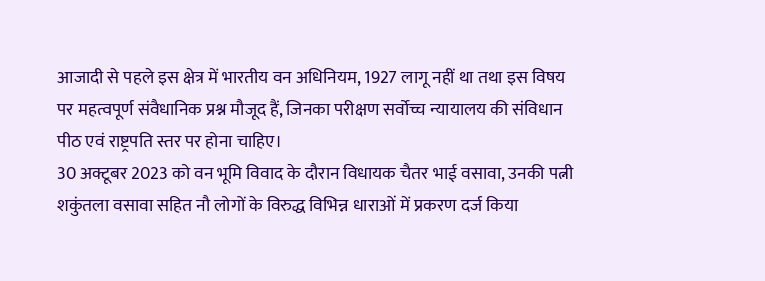आजादी से पहले इस क्षेत्र में भारतीय वन अधिनियम, 1927 लागू नहीं था तथा इस विषय पर महत्वपूर्ण संवैधानिक प्रश्न मौजूद हैं, जिनका परीक्षण सर्वोच्च न्यायालय की संविधान पीठ एवं राष्ट्रपति स्तर पर होना चाहिए।
30 अक्टूबर 2023 को वन भूमि विवाद के दौरान विधायक चैतर भाई वसावा, उनकी पत्नी शकुंतला वसावा सहित नौ लोगों के विरुद्ध विभिन्न धाराओं में प्रकरण दर्ज किया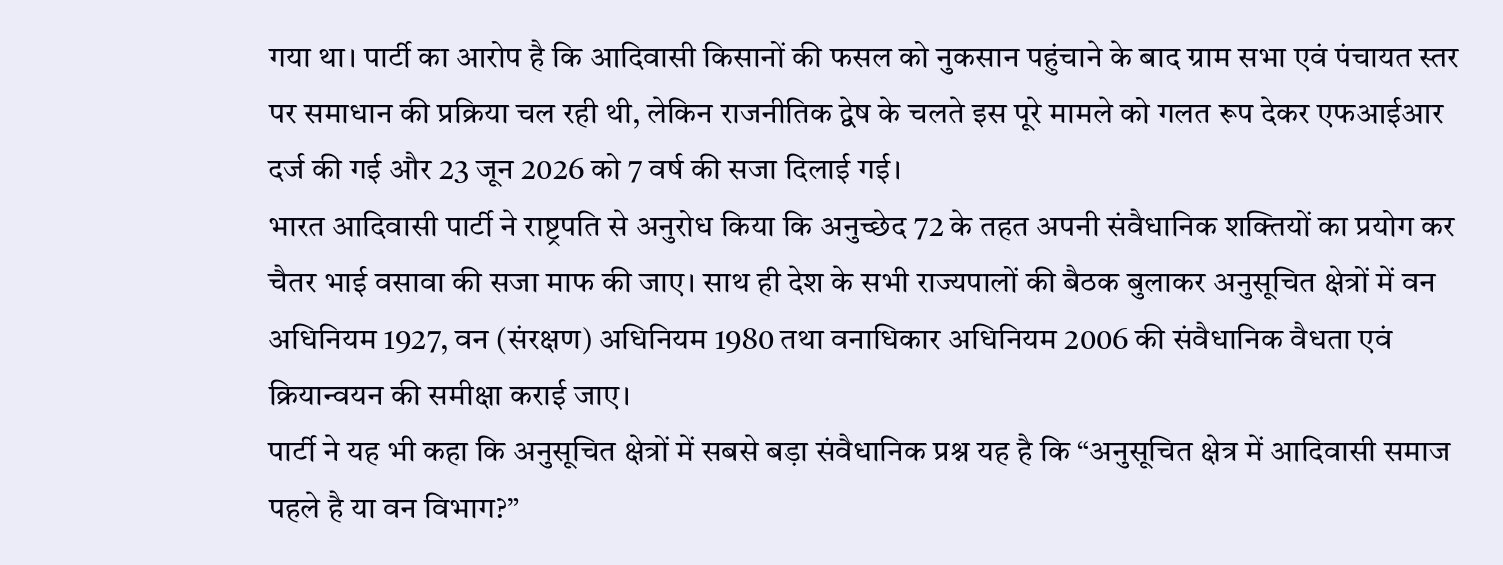गया था। पार्टी का आरोप है कि आदिवासी किसानों की फसल को नुकसान पहुंचाने के बाद ग्राम सभा एवं पंचायत स्तर पर समाधान की प्रक्रिया चल रही थी, लेकिन राजनीतिक द्वेष के चलते इस पूरे मामले को गलत रूप देकर एफआईआर दर्ज की गई और 23 जून 2026 को 7 वर्ष की सजा दिलाई गई।
भारत आदिवासी पार्टी ने राष्ट्रपति से अनुरोध किया कि अनुच्छेद 72 के तहत अपनी संवैधानिक शक्तियों का प्रयोग कर चैतर भाई वसावा की सजा माफ की जाए। साथ ही देश के सभी राज्यपालों की बैठक बुलाकर अनुसूचित क्षेत्रों में वन अधिनियम 1927, वन (संरक्षण) अधिनियम 1980 तथा वनाधिकार अधिनियम 2006 की संवैधानिक वैधता एवं क्रियान्वयन की समीक्षा कराई जाए।
पार्टी ने यह भी कहा कि अनुसूचित क्षेत्रों में सबसे बड़ा संवैधानिक प्रश्न यह है कि “अनुसूचित क्षेत्र में आदिवासी समाज पहले है या वन विभाग?”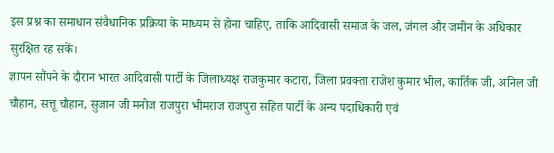इस प्रश्न का समाधान संवैधानिक प्रक्रिया के माध्यम से होना चाहिए, ताकि आदिवासी समाज के जल, जंगल और जमीन के अधिकार सुरक्षित रह सकें।
ज्ञापन सौंपने के दौरान भारत आदिवासी पार्टी के जिलाध्यक्ष राजकुमार कटारा, जिला प्रवक्ता राजेश कुमार भील, कार्तिक जी, अनिल जी चौहान, सत्तू चौहान, सुजान जी मनोज राजपुरा भीमराज राजपुरा सहित पार्टी के अन्य पदाधिकारी एवं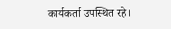कार्यकर्ता उपस्थित रहे।